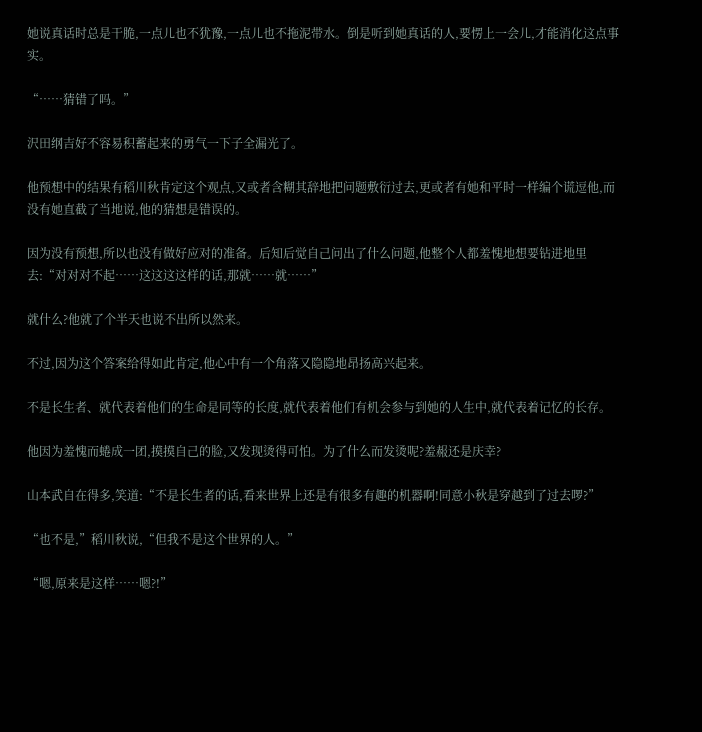她说真话时总是干脆,一点儿也不犹豫,一点儿也不拖泥带水。倒是听到她真话的人,要愣上一会儿,才能消化这点事实。

“……猜错了吗。”

沢田纲吉好不容易积蓄起来的勇气一下子全漏光了。

他预想中的结果有稻川秋肯定这个观点,又或者含糊其辞地把问题敷衍过去,更或者有她和平时一样编个谎逗他,而没有她直截了当地说,他的猜想是错误的。

因为没有预想,所以也没有做好应对的准备。后知后觉自己问出了什么问题,他整个人都羞愧地想要钻进地里去:“对对对不起……这这这这样的话,那就……就……”

就什么?他就了个半天也说不出所以然来。

不过,因为这个答案给得如此肯定,他心中有一个角落又隐隐地昂扬高兴起来。

不是长生者、就代表着他们的生命是同等的长度,就代表着他们有机会参与到她的人生中,就代表着记忆的长存。

他因为羞愧而蜷成一团,摸摸自己的脸,又发现烫得可怕。为了什么而发烫呢?羞赧还是庆幸?

山本武自在得多,笑道:“不是长生者的话,看来世界上还是有很多有趣的机器啊!同意小秋是穿越到了过去啰?”

“也不是,”稻川秋说,“但我不是这个世界的人。”

“嗯,原来是这样……嗯?!”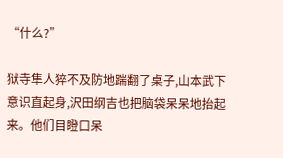“什么?”

狱寺隼人猝不及防地踹翻了桌子,山本武下意识直起身,沢田纲吉也把脑袋呆呆地抬起来。他们目瞪口呆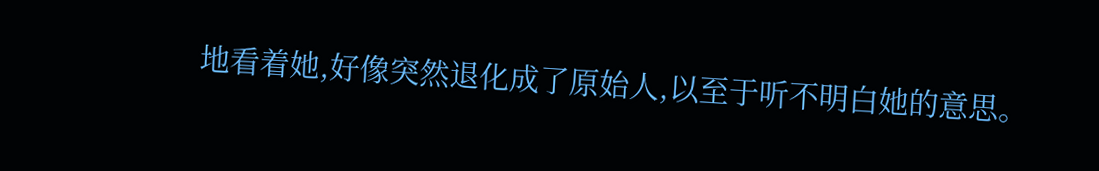地看着她,好像突然退化成了原始人,以至于听不明白她的意思。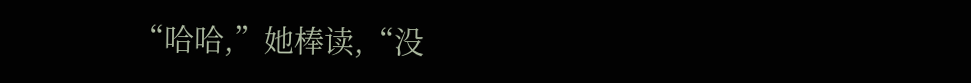“哈哈,”她棒读,“没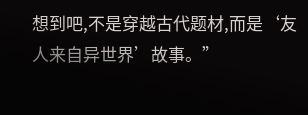想到吧,不是穿越古代题材,而是‘友人来自异世界’故事。”